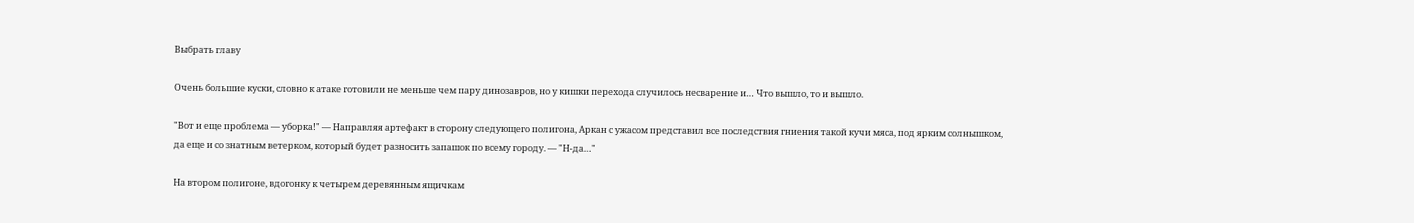Выбрать главу

Очень большие куски, словно к атаке готовили не меньше чем пару динозавров, но у кишки перехода случилось несварение и… Что вышло, то и вышло.

"Вот и еще проблема — уборка!" — Направляя артефакт в сторону следующего полигона, Аркан с ужасом представил все последствия гниения такой кучи мяса, под ярким солнышком, да еще и со знатным ветерком, который будет разносить запашок по всему городу. — "Н-да…"

На втором полигоне, вдогонку к четырем деревянным ящичкам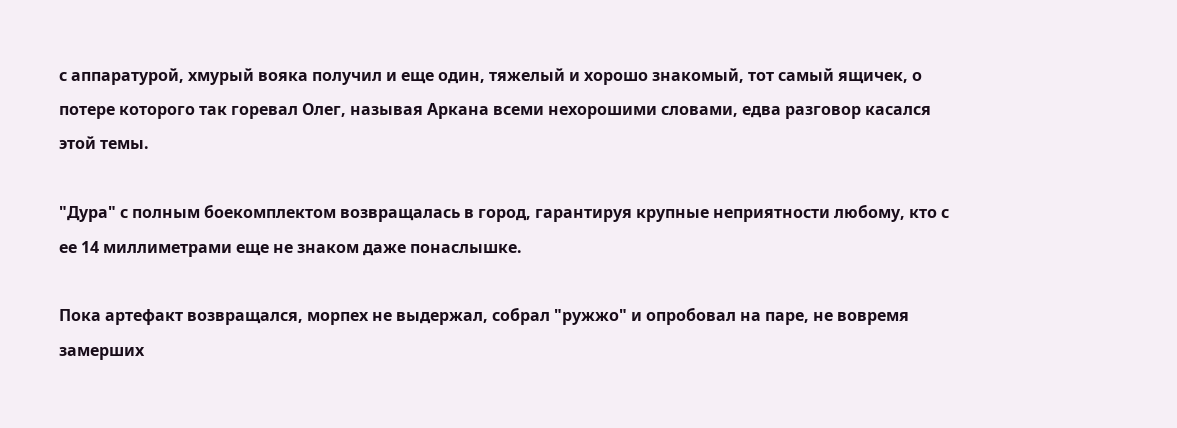с аппаратурой, хмурый вояка получил и еще один, тяжелый и хорошо знакомый, тот самый ящичек, о потере которого так горевал Олег, называя Аркана всеми нехорошими словами, едва разговор касался этой темы.

"Дура" с полным боекомплектом возвращалась в город, гарантируя крупные неприятности любому, кто с ее 14 миллиметрами еще не знаком даже понаслышке.

Пока артефакт возвращался, морпех не выдержал, собрал "ружжо" и опробовал на паре, не вовремя замерших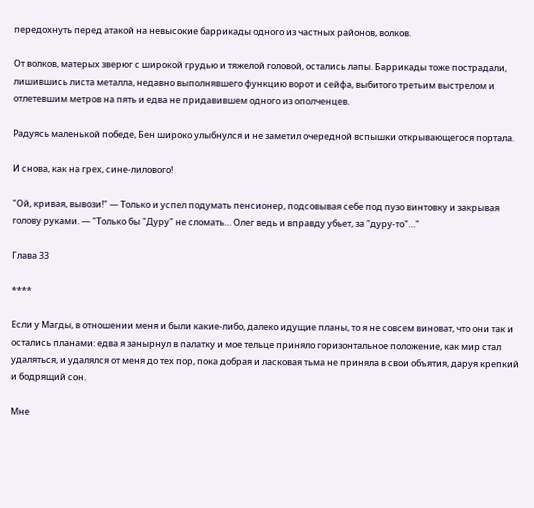передохнуть перед атакой на невысокие баррикады одного из частных районов, волков.

От волков, матерых зверюг с широкой грудью и тяжелой головой, остались лапы. Баррикады тоже пострадали, лишившись листа металла, недавно выполнявшего функцию ворот и сейфа, выбитого третьим выстрелом и отлетевшим метров на пять и едва не придавившем одного из ополченцев.

Радуясь маленькой победе, Бен широко улыбнулся и не заметил очередной вспышки открывающегося портала.

И снова, как на грех, сине-лилового!

"Ой, кривая, вывози!" — Только и успел подумать пенсионер, подсовывая себе под пузо винтовку и закрывая голову руками. — "Только бы "Дуру" не сломать… Олег ведь и вправду убьет, за "дуру-то"…"

Глава 33

****

Если у Магды, в отношении меня и были какие-либо, далеко идущие планы, то я не совсем виноват, что они так и остались планами: едва я занырнул в палатку и мое тельце приняло горизонтальное положение, как мир стал удаляться, и удалялся от меня до тех пор, пока добрая и ласковая тьма не приняла в свои объятия, даруя крепкий и бодрящий сон.

Мне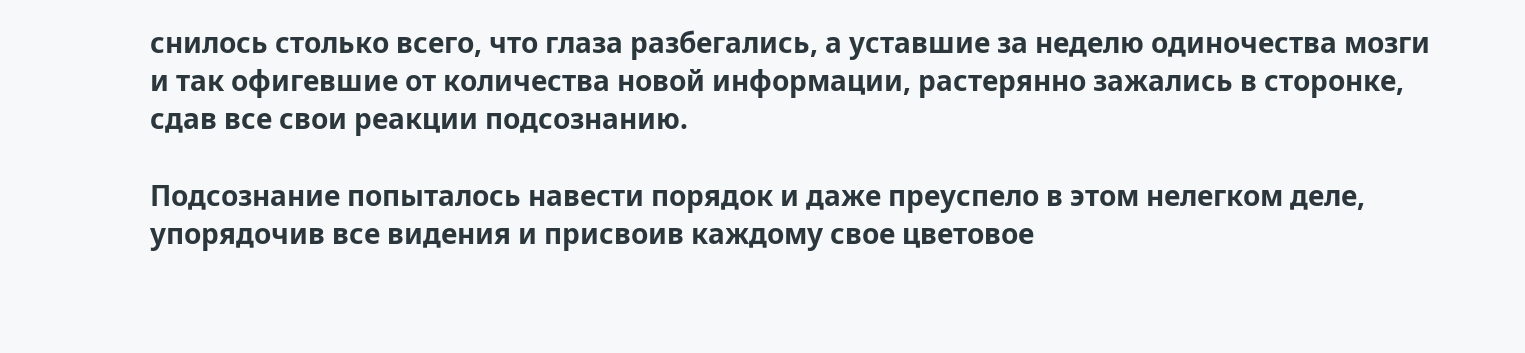снилось столько всего, что глаза разбегались, а уставшие за неделю одиночества мозги и так офигевшие от количества новой информации, растерянно зажались в сторонке, сдав все свои реакции подсознанию.

Подсознание попыталось навести порядок и даже преуспело в этом нелегком деле, упорядочив все видения и присвоив каждому свое цветовое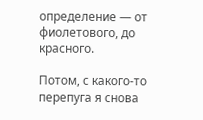определение — от фиолетового, до красного.

Потом, с какого-то перепуга я снова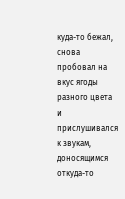куда-то бежал, снова пробовал на вкус ягоды разного цвета и прислушивался к звукам, доносящимся откуда-то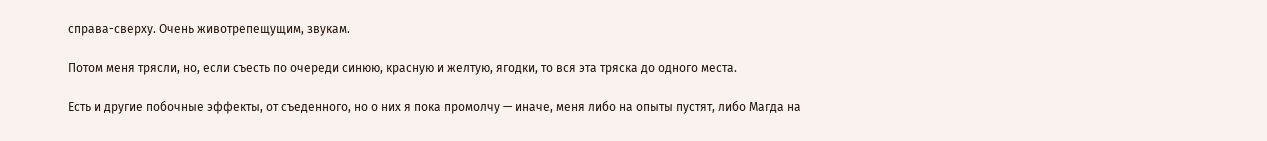справа-сверху. Очень животрепещущим, звукам.

Потом меня трясли, но, если съесть по очереди синюю, красную и желтую, ягодки, то вся эта тряска до одного места.

Есть и другие побочные эффекты, от съеденного, но о них я пока промолчу — иначе, меня либо на опыты пустят, либо Магда на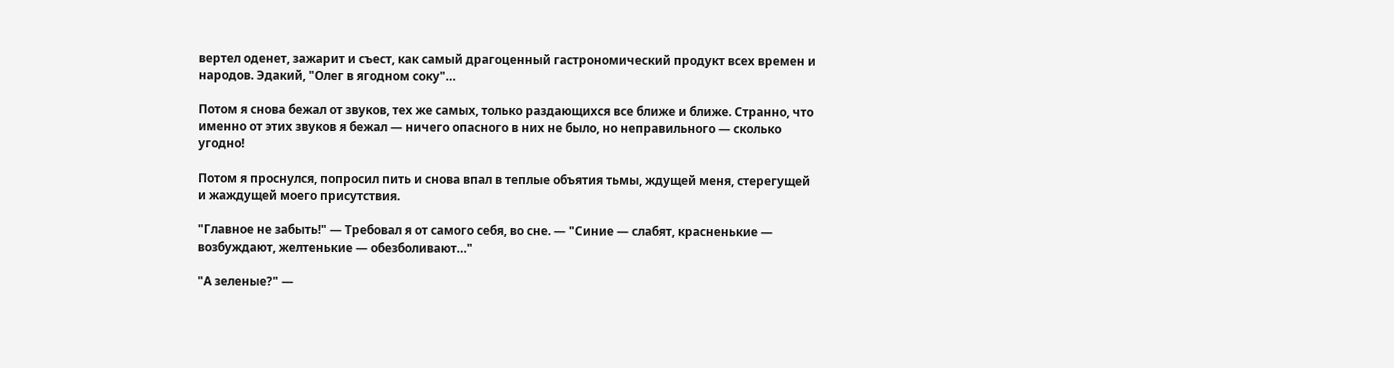вертел оденет, зажарит и съест, как самый драгоценный гастрономический продукт всех времен и народов. Эдакий, "Олег в ягодном соку"…

Потом я снова бежал от звуков, тех же самых, только раздающихся все ближе и ближе. Странно, что именно от этих звуков я бежал — ничего опасного в них не было, но неправильного — сколько угодно!

Потом я проснулся, попросил пить и снова впал в теплые объятия тьмы, ждущей меня, стерегущей и жаждущей моего присутствия.

"Главное не забыть!" — Требовал я от самого себя, во сне. — "Синие — слабят, красненькие — возбуждают, желтенькие — обезболивают…"

"А зеленые?" —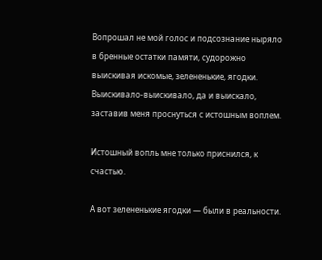Вопрошал не мой голос и подсознание ныряло в бренные остатки памяти, судорожно выискивая искомые, зелененькие, ягодки. Выискивало-выискивало, да и выискало, заставив меня проснуться с истошным воплем.

Истошный вопль мне только приснился, к счастью.

А вот зелененькие ягодки — были в реальности.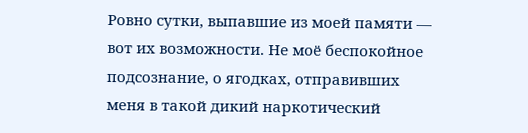Ровно сутки, выпавшие из моей памяти — вот их возможности. Не моё беспокойное подсознание, о ягодках, отправивших меня в такой дикий наркотический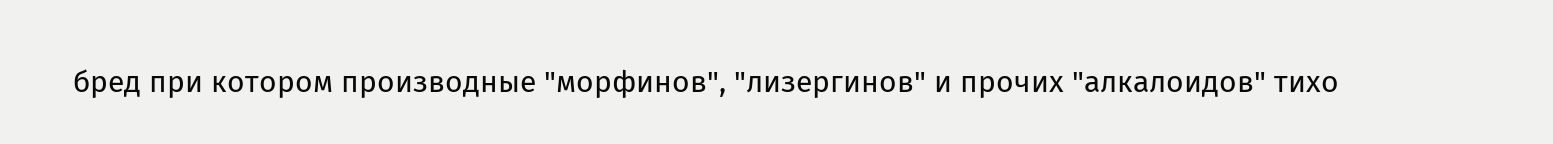бред при котором производные "морфинов", "лизергинов" и прочих "алкалоидов" тихо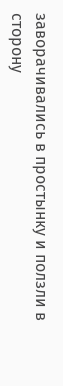заворачивались в простынку и ползли в сторону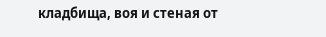кладбища, воя и стеная от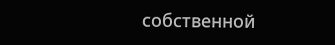собственной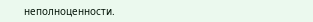неполноценности.